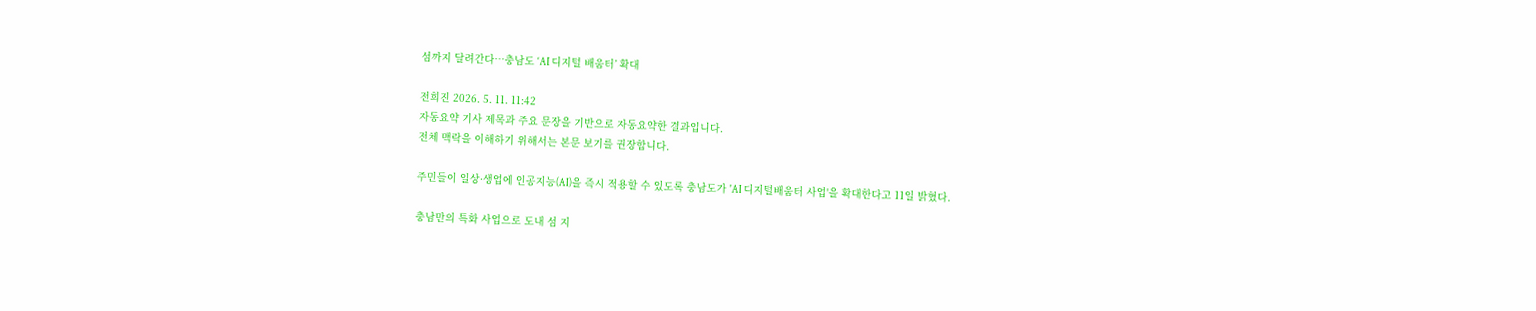섬까지 달려간다…충남도 ‘AI 디지털 배움터’ 확대

전희진 2026. 5. 11. 11:42
자동요약 기사 제목과 주요 문장을 기반으로 자동요약한 결과입니다.
전체 맥락을 이해하기 위해서는 본문 보기를 권장합니다.

주민들이 일상·생업에 인공지능(AI)을 즉시 적용할 수 있도록 충남도가 'AI 디지털배움터 사업'을 확대한다고 11일 밝혔다.

충남만의 특화 사업으로 도내 섬 지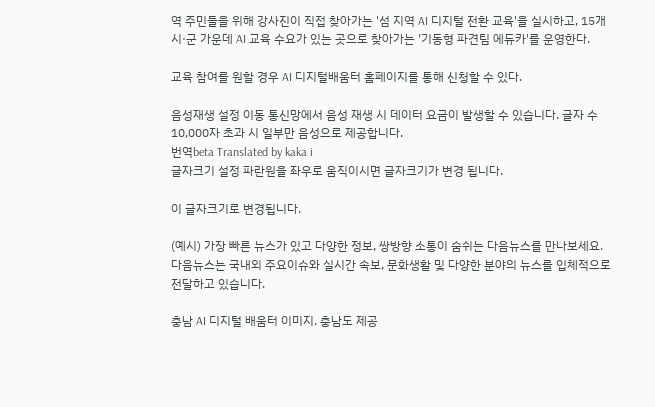역 주민들을 위해 강사진이 직접 찾아가는 '섬 지역 AI 디지털 전환 교육'을 실시하고, 15개 시·군 가운데 AI 교육 수요가 있는 곳으로 찾아가는 '기동형 파견팀 에듀카'를 운영한다.

교육 참여를 원할 경우 AI 디지털배움터 홈페이지를 통해 신청할 수 있다.

음성재생 설정 이동 통신망에서 음성 재생 시 데이터 요금이 발생할 수 있습니다. 글자 수 10,000자 초과 시 일부만 음성으로 제공합니다.
번역beta Translated by kaka i
글자크기 설정 파란원을 좌우로 움직이시면 글자크기가 변경 됩니다.

이 글자크기로 변경됩니다.

(예시) 가장 빠른 뉴스가 있고 다양한 정보, 쌍방향 소통이 숨쉬는 다음뉴스를 만나보세요. 다음뉴스는 국내외 주요이슈와 실시간 속보, 문화생활 및 다양한 분야의 뉴스를 입체적으로 전달하고 있습니다.

충남 AI 디지털 배움터 이미지. 충남도 제공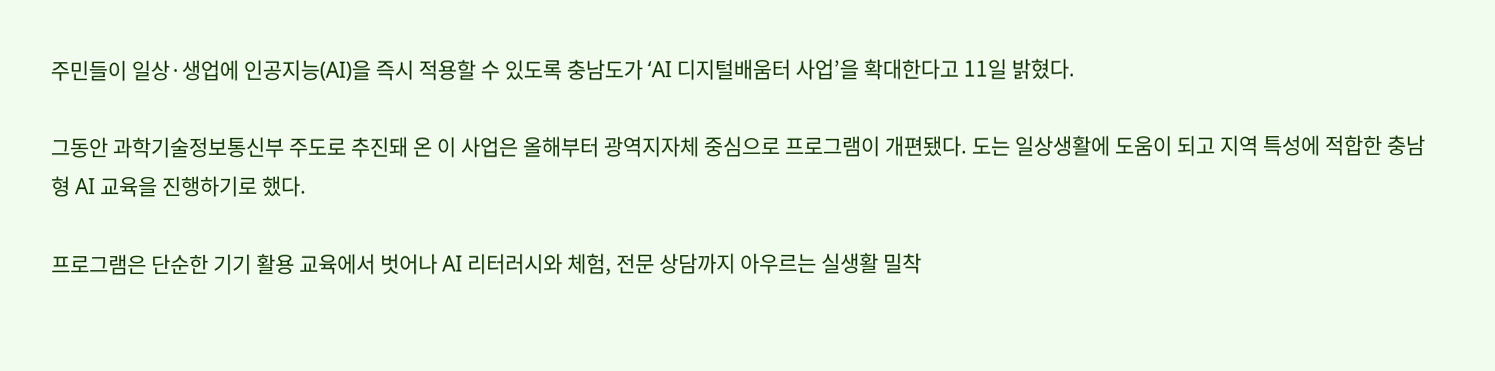주민들이 일상·생업에 인공지능(AI)을 즉시 적용할 수 있도록 충남도가 ‘AI 디지털배움터 사업’을 확대한다고 11일 밝혔다.

그동안 과학기술정보통신부 주도로 추진돼 온 이 사업은 올해부터 광역지자체 중심으로 프로그램이 개편됐다. 도는 일상생활에 도움이 되고 지역 특성에 적합한 충남형 AI 교육을 진행하기로 했다.

프로그램은 단순한 기기 활용 교육에서 벗어나 AI 리터러시와 체험, 전문 상담까지 아우르는 실생활 밀착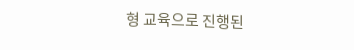형 교육으로 진행된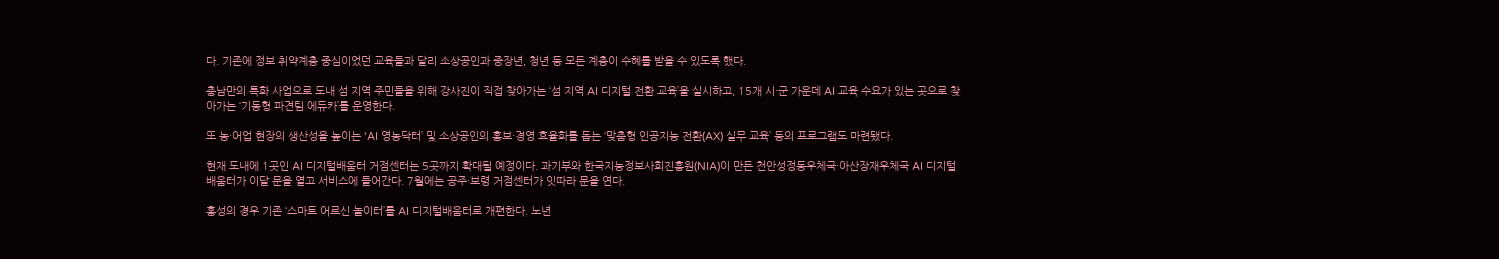다. 기존에 정보 취약계층 중심이었던 교육들과 달리 소상공인과 중장년, 청년 등 모든 계층이 수혜를 받을 수 있도록 했다.

충남만의 특화 사업으로 도내 섬 지역 주민들을 위해 강사진이 직접 찾아가는 ‘섬 지역 AI 디지털 전환 교육’을 실시하고, 15개 시·군 가운데 AI 교육 수요가 있는 곳으로 찾아가는 ‘기동형 파견팀 에듀카’를 운영한다.

또 농·어업 현장의 생산성을 높이는 ‘AI 영농닥터’ 및 소상공인의 홍보·경영 효율화를 돕는 ‘맞춤형 인공지능 전환(AX) 실무 교육’ 등의 프로그램도 마련됐다.

현재 도내에 1곳인 AI 디지털배움터 거점센터는 5곳까지 확대될 예정이다. 과기부와 한국지능정보사회진흥원(NIA)이 만든 천안성정동우체국·아산장재우체국 AI 디지털배움터가 이달 문을 열고 서비스에 들어간다. 7월에는 공주·보령 거점센터가 잇따라 문을 연다.

홍성의 경우 기존 ‘스마트 어르신 놀이터’를 AI 디지털배움터로 개편한다. 노년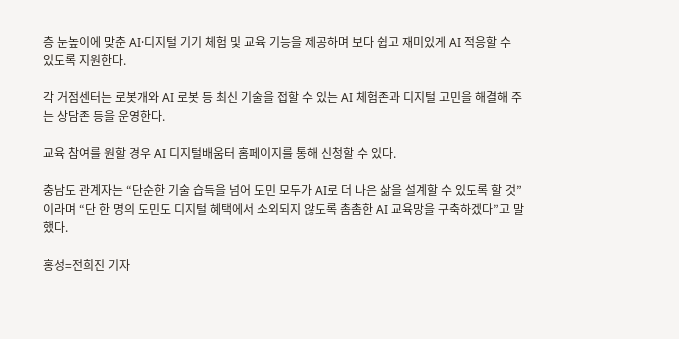층 눈높이에 맞춘 AI·디지털 기기 체험 및 교육 기능을 제공하며 보다 쉽고 재미있게 AI 적응할 수 있도록 지원한다.

각 거점센터는 로봇개와 AI 로봇 등 최신 기술을 접할 수 있는 AI 체험존과 디지털 고민을 해결해 주는 상담존 등을 운영한다.

교육 참여를 원할 경우 AI 디지털배움터 홈페이지를 통해 신청할 수 있다.

충남도 관계자는 “단순한 기술 습득을 넘어 도민 모두가 AI로 더 나은 삶을 설계할 수 있도록 할 것”이라며 “단 한 명의 도민도 디지털 혜택에서 소외되지 않도록 촘촘한 AI 교육망을 구축하겠다”고 말했다.

홍성=전희진 기자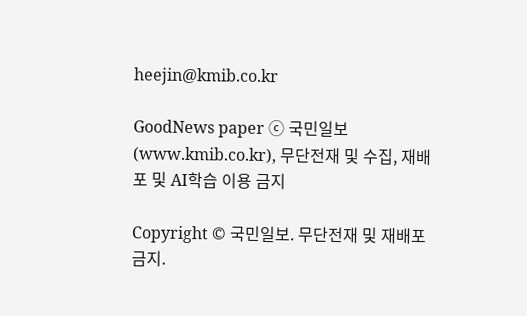heejin@kmib.co.kr

GoodNews paper ⓒ 국민일보(www.kmib.co.kr), 무단전재 및 수집, 재배포 및 AI학습 이용 금지

Copyright © 국민일보. 무단전재 및 재배포 금지.